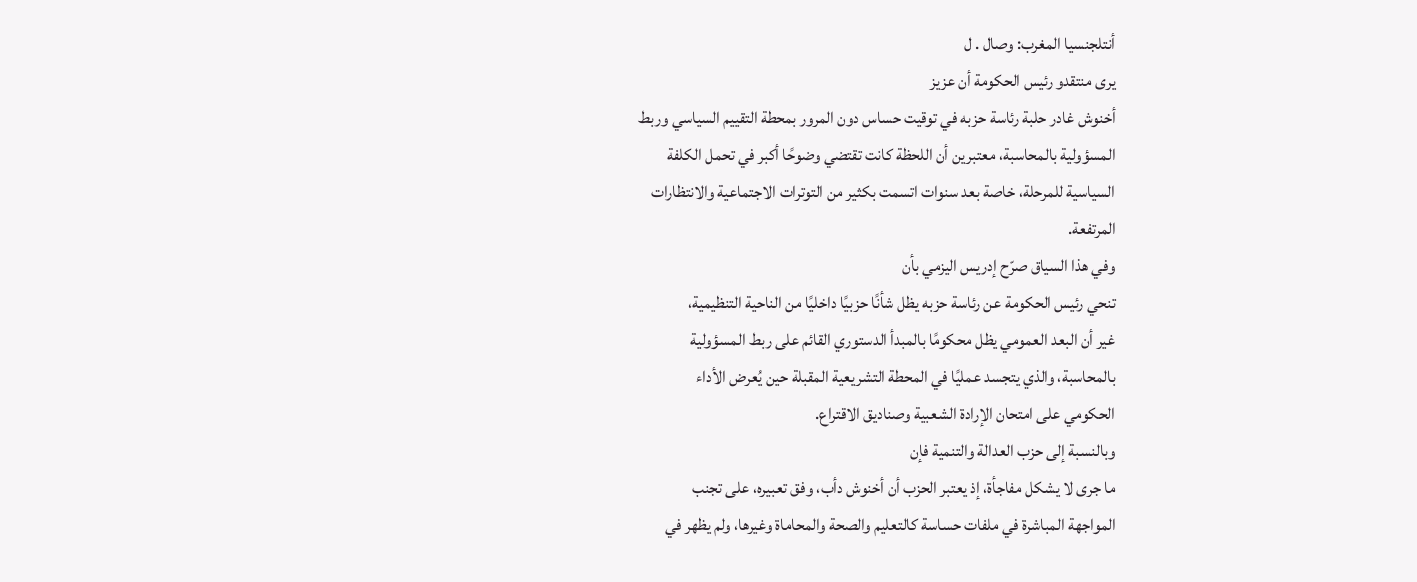أنتلجنسيا المغرب: وصال . ل
يرى منتقدو رئيس الحكومة أن عزيز
أخنوش غادر حلبة رئاسة حزبه في توقيت حساس دون المرور بمحطة التقييم السياسي وربط
المسؤولية بالمحاسبة، معتبرين أن اللحظة كانت تقتضي وضوحًا أكبر في تحمل الكلفة
السياسية للمرحلة، خاصة بعد سنوات اتسمت بكثير من التوترات الاجتماعية والانتظارات
المرتفعة.
وفي هذا السياق صرّح إدريس اليزمي بأن
تنحي رئيس الحكومة عن رئاسة حزبه يظل شأنًا حزبيًا داخليًا من الناحية التنظيمية،
غير أن البعد العمومي يظل محكومًا بالمبدأ الدستوري القائم على ربط المسؤولية
بالمحاسبة، والذي يتجسد عمليًا في المحطة التشريعية المقبلة حين يُعرض الأداء
الحكومي على امتحان الإرادة الشعبية وصناديق الاقتراع.
وبالنسبة إلى حزب العدالة والتنمية فإن
ما جرى لا يشكل مفاجأة، إذ يعتبر الحزب أن أخنوش دأب، وفق تعبيره، على تجنب
المواجهة المباشرة في ملفات حساسة كالتعليم والصحة والمحاماة وغيرها، ولم يظهر في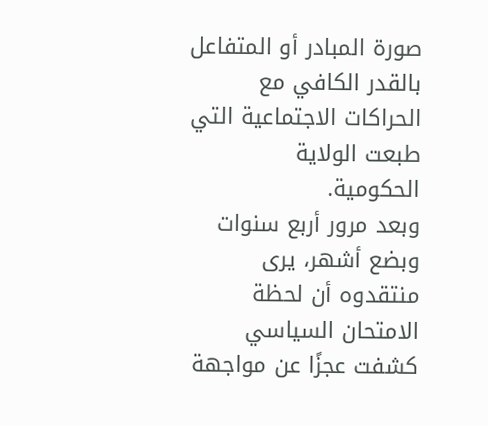صورة المبادر أو المتفاعل بالقدر الكافي مع الحراكات الاجتماعية التي طبعت الولاية
الحكومية.
وبعد مرور أربع سنوات وبضع أشهر، يرى
منتقدوه أن لحظة الامتحان السياسي كشفت عجزًا عن مواجهة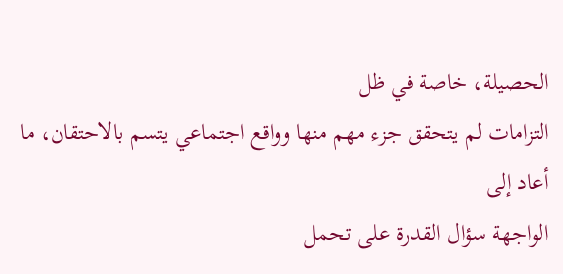الحصيلة، خاصة في ظل
التزامات لم يتحقق جزء مهم منها وواقع اجتماعي يتسم بالاحتقان، ما أعاد إلى
الواجهة سؤال القدرة على تحمل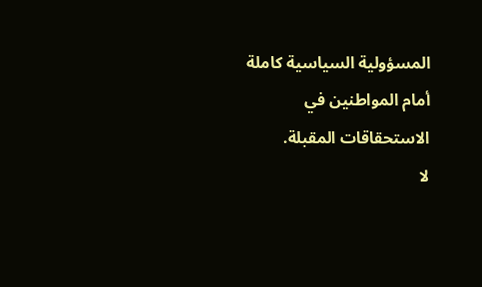المسؤولية السياسية كاملة أمام المواطنين في
الاستحقاقات المقبلة.
لا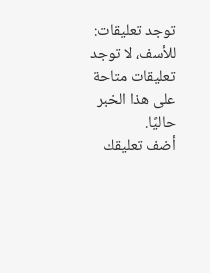توجد تعليقات:
للأسف، لا توجد تعليقات متاحة على هذا الخبر حاليًا.
أضف تعليقك